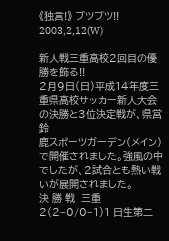《独言!》 ブツブツ!!
2003,2,12(W)

新人戦三重高校2回目の優勝を飾る!!
2月9日(日)平成14年度三重県高校サッカー新人大会の決勝と3位決定戦が、県営鈴
鹿スポーツガーデン(メイン)で開催されました。強風の中でしたが、2試合とも熱い戦
いが展開されました。
決 勝 戦  三重 2(2−0/0−1)1 日生第二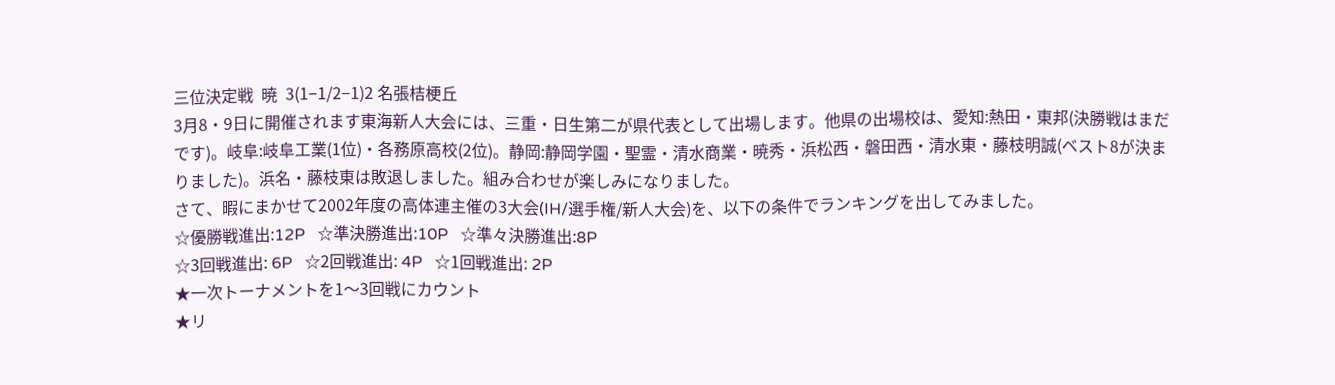三位決定戦  暁  3(1−1/2−1)2 名張桔梗丘
3月8・9日に開催されます東海新人大会には、三重・日生第二が県代表として出場します。他県の出場校は、愛知:熱田・東邦(決勝戦はまだです)。岐阜:岐阜工業(1位)・各務原高校(2位)。静岡:静岡学園・聖霊・清水商業・暁秀・浜松西・磐田西・清水東・藤枝明誠(ベスト8が決まりました)。浜名・藤枝東は敗退しました。組み合わせが楽しみになりました。
さて、暇にまかせて2002年度の高体連主催の3大会(IH/選手権/新人大会)を、以下の条件でランキングを出してみました。
☆優勝戦進出:12P   ☆準決勝進出:10P   ☆準々決勝進出:8P
☆3回戦進出: 6P   ☆2回戦進出: 4P   ☆1回戦進出: 2P
★一次トーナメントを1〜3回戦にカウント
★リ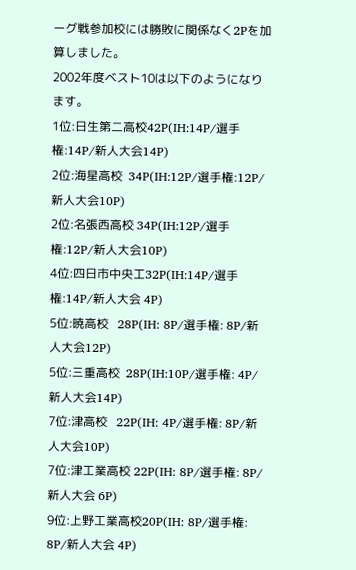ーグ戦参加校には勝敗に関係なく2Pを加算しました。
2002年度ベスト10は以下のようになります。
1位:日生第二高校42P(IH:14P/選手権:14P/新人大会14P)
2位:海星高校  34P(IH:12P/選手権:12P/新人大会10P)
2位:名張西高校 34P(IH:12P/選手権:12P/新人大会10P)
4位:四日市中央工32P(IH:14P/選手権:14P/新人大会 4P)
5位:暁高校   28P(IH: 8P/選手権: 8P/新人大会12P)
5位:三重高校  28P(IH:10P/選手権: 4P/新人大会14P)
7位:津高校   22P(IH: 4P/選手権: 8P/新人大会10P)
7位:津工業高校 22P(IH: 8P/選手権: 8P/新人大会 6P)
9位:上野工業高校20P(IH: 8P/選手権: 8P/新人大会 4P)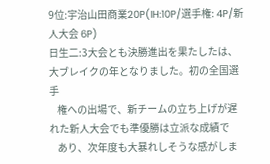9位:宇治山田商業20P(IH:10P/選手権: 4P/新人大会 6P)
日生二:3大会とも決勝進出を果たしたは、大ブレイクの年となりました。初の全国選手
    権への出場で、新チームの立ち上げが遅れた新人大会でも準優勝は立派な成績で
    あり、次年度も大暴れしそうな感がしま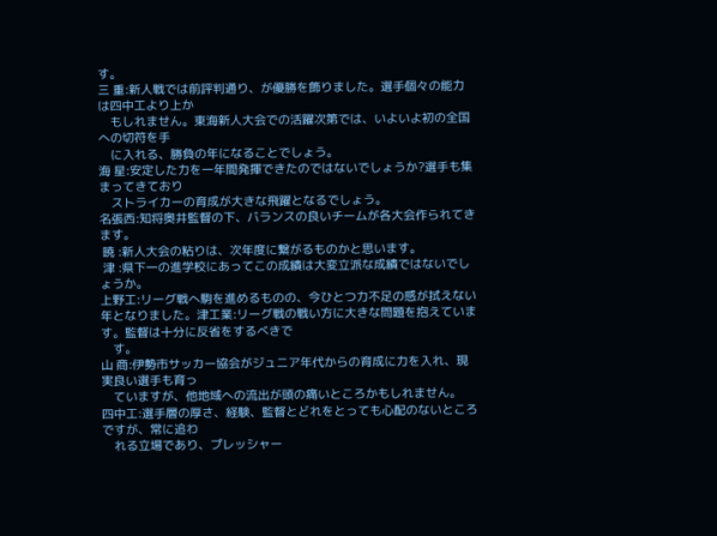す。
三 重:新人戦では前評判通り、が優勝を飾りました。選手個々の能力は四中工より上か
    もしれません。東海新人大会での活躍次第では、いよいよ初の全国への切符を手
    に入れる、勝負の年になることでしょう。
海 星:安定した力を一年間発揮できたのではないでしょうか?選手も集まってきており
    ストライカーの育成が大きな飛躍となるでしょう。
名張西:知将奥井監督の下、バランスの良いチームが各大会作られてきます。
 暁 :新人大会の粘りは、次年度に繋がるものかと思います。
 津 :県下一の進学校にあってこの成績は大変立派な成績ではないでしょうか。
上野工:リーグ戦へ駒を進めるものの、今ひとつ力不足の感が拭えない年となりました。津工業:リーグ戦の戦い方に大きな問題を抱えています。監督は十分に反省をするべきで
    す。
山 商:伊勢市サッカー協会がジュニア年代からの育成に力を入れ、現実良い選手も育っ
    ていますが、他地域への流出が頭の痛いところかもしれません。
四中工:選手層の厚さ、経験、監督とどれをとっても心配のないところですが、常に追わ
    れる立場であり、プレッシャー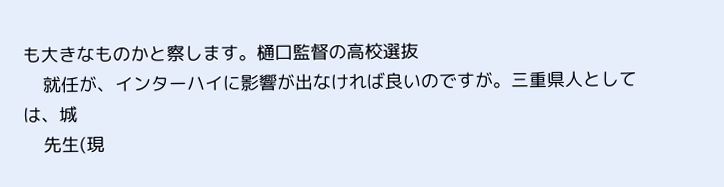も大きなものかと察します。樋口監督の高校選抜
    就任が、インターハイに影響が出なければ良いのですが。三重県人としては、城
    先生(現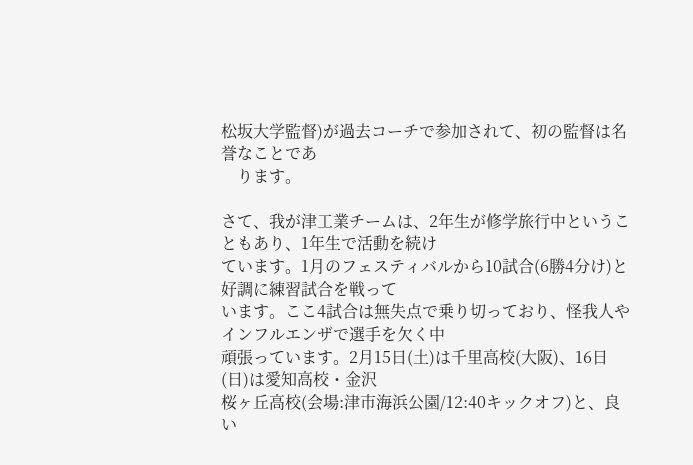松坂大学監督)が過去コーチで参加されて、初の監督は名誉なことであ
    ります。

さて、我が津工業チームは、2年生が修学旅行中ということもあり、1年生で活動を続け
ています。1月のフェスティバルから10試合(6勝4分け)と好調に練習試合を戦って
います。ここ4試合は無失点で乗り切っており、怪我人やインフルエンザで選手を欠く中
頑張っています。2月15日(土)は千里高校(大阪)、16日(日)は愛知高校・金沢
桜ヶ丘高校(会場:津市海浜公園/12:40キックオフ)と、良い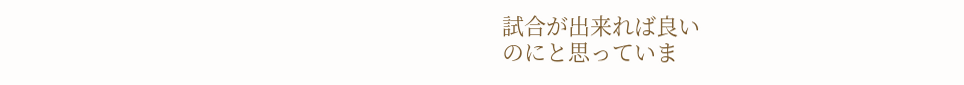試合が出来れば良い
のにと思っていま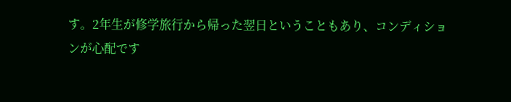す。2年生が修学旅行から帰った翌日ということもあり、コンディショ
ンが心配です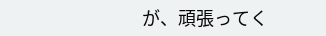が、頑張ってく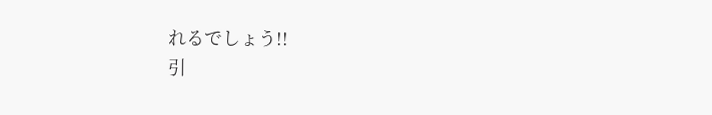れるでしょう!!
引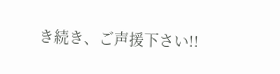き続き、ご声援下さい!!